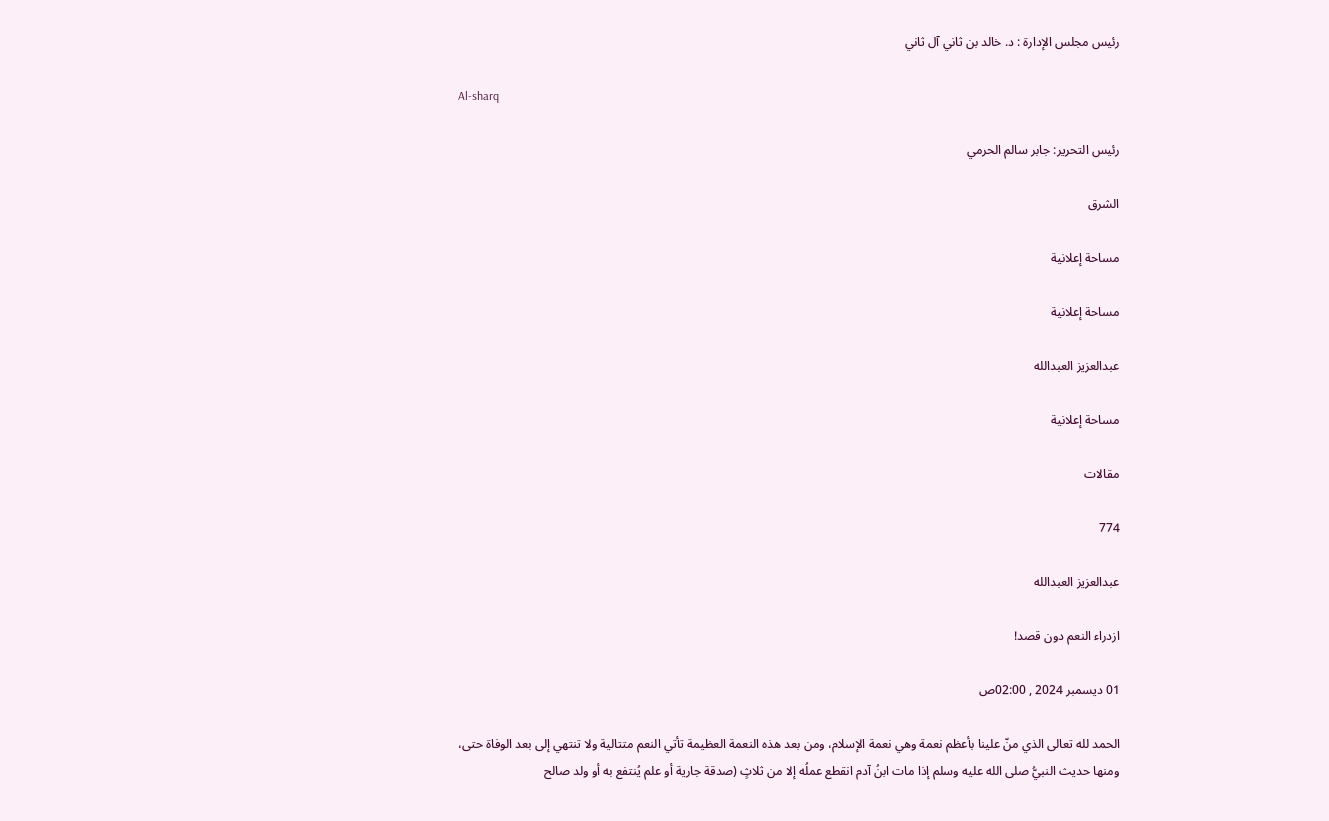رئيس مجلس الإدارة : د. خالد بن ثاني آل ثاني

Al-sharq

رئيس التحرير: جابر سالم الحرمي

الشرق

مساحة إعلانية

مساحة إعلانية

عبدالعزيز العبدالله

مساحة إعلانية

مقالات

774

عبدالعزيز العبدالله

ازدراء النعم دون قصد!

01 ديسمبر 2024 , 02:00ص

الحمد لله تعالى الذي منّ علينا بأعظم نعمة وهي نعمة الإسلام، ومن بعد هذه النعمة العظيمة تأتي النعم متتالية ولا تنتهي إلى بعد الوفاة حتى، ومنها حديث النبيُّ صلى الله عليه وسلم إذا مات ابنُ آدم انقطع عملُه إلا من ثلاثٍ (صدقة جارية أو علم يُنتفع به أو ولد صالح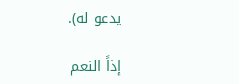يدعو له).

إذاً النعم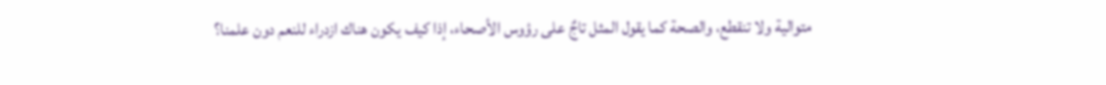متوالية ولا تنقطع، والصحة كما يقول المثل تاجٌ على رؤوس الأصحاء، إذا كيف يكون هناك ازدراء للنعم دون علمنا؟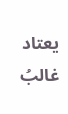يعتاد غالبُ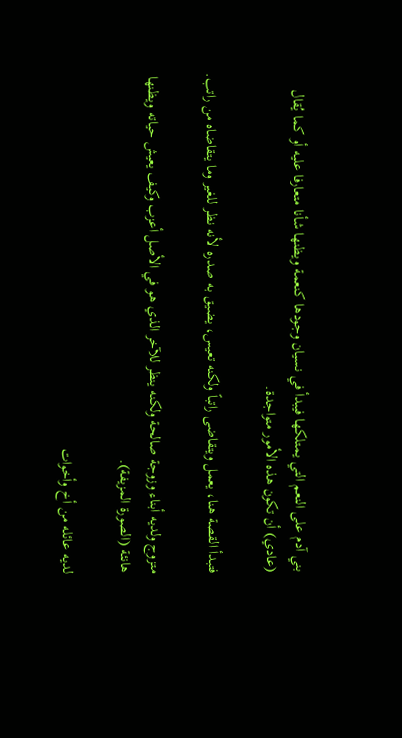بني آدم على النعم التي يمتلكها فيبدأ في نسيان وجودها كنعمة ويظنها شأنا متعارفا عليه أو كما يُقال (عادي) أن تكون هذه الأمور متواجدة.

فتبدأ القصة هنا، يعمل ويتقاضى راتباً ولكنه تعيس، يضيق به صدره لأنه نظر للغير وما يتقاضاه من راتب.

متزوج ولديه أبناء وزوجة صالحة ولكنه ينظر للآخر الذي هو في الأصل أعزب وكيف يعيش حياته ويظنها هانئة (الصورة المزيفة).

لديه عائله من أخ وأخوات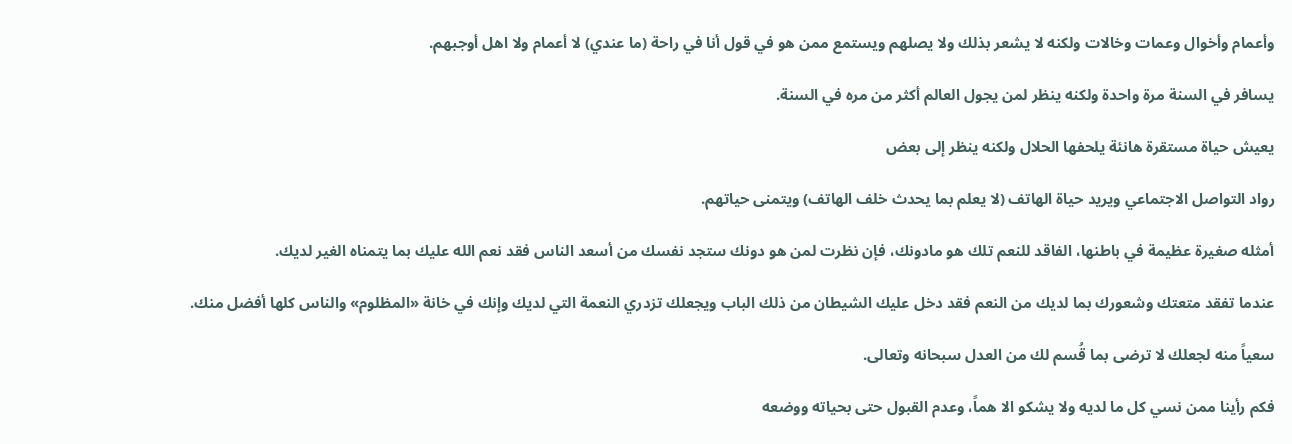وأعمام وأخوال وعمات وخالات ولكنه لا يشعر بذلك ولا يصلهم ويستمع ممن هو في قول أنا في راحة (ما عندي) لا أعمام ولا اهل أوجبهم.

يسافر في السنة مرة واحدة ولكنه ينظر لمن يجول العالم أكثر من مره في السنة.

يعيش حياة مستقرة هانئة يلحفها الحلال ولكنه ينظر إلى بعض

رواد التواصل الاجتماعي ويريد حياة الهاتف (لا يعلم بما يحدث خلف الهاتف) ويتمنى حياتهم.

أمثله صغيرة عظيمة في باطنها، الفاقد للنعم تلك هو مادونك، فإن نظرت لمن هو دونك ستجد نفسك من أسعد الناس فقد نعم الله عليك بما يتمناه الغير لديك.

عندما تفقد متعتك وشعورك بما لديك من النعم فقد دخل عليك الشيطان من ذلك الباب ويجعلك تزدري النعمة التي لديك وإنك في خانة «المظلوم» والناس كلها أفضل منك.

سعياً منه لجعلك لا ترضى بما قُسم لك من العدل سبحانه وتعالى.

فكم رأينا ممن نسي كل ما لديه ولا يشكو الا هماً، وعدم القبول حتى بحياته ووضعه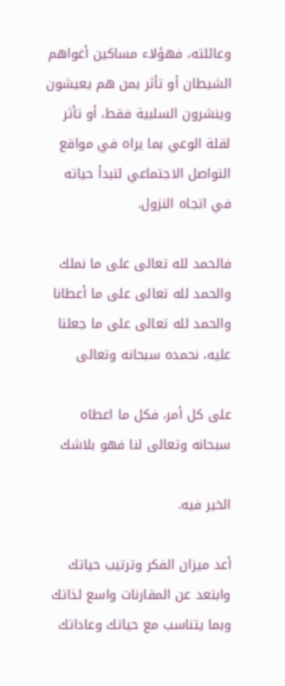وعائلته، فهؤلاء مساكين أغواهم الشيطان أو تأثر بمن هم يعيشون وينشرون السلبية فقط، أو تأثر لقلة الوعي بما يراه في مواقع التواصل الاجتماعي لتبدأ حياته في اتجاه النزول.

فالحمد لله تعالى على ما نملك والحمد لله تعالى على ما أعطانا والحمد لله تعالى على ما جعلنا عليه، نحمده سبحانه وتعالى

على كل أمر، فكل ما اعطاه سبحانه وتعالى لنا فهو بلاشك

الخير فيه.

أعد ميزان الفكر وترتيب حياتك وابتعد عن المقارنات واسع لذاتك وبما يتناسب مع حياتك وعاداتك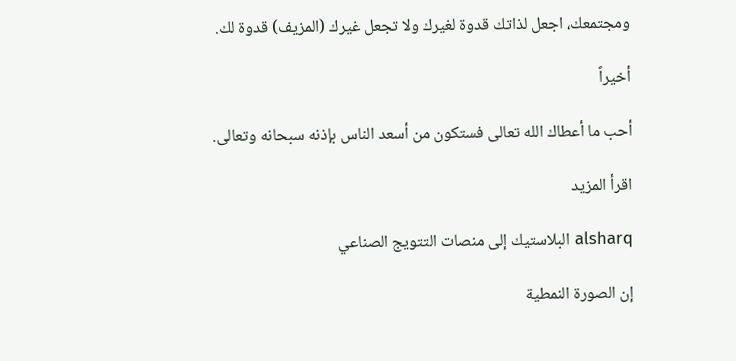ومجتمعك، اجعل لذاتك قدوة لغيرك ولا تجعل غيرك (المزيف) قدوة لك.

أخيراً

أحب ما أعطاك الله تعالى فستكون من أسعد الناس بإذنه سبحانه وتعالى.

اقرأ المزيد

alsharq البلاستيك إلى منصات التتويج الصناعي

إن الصورة النمطية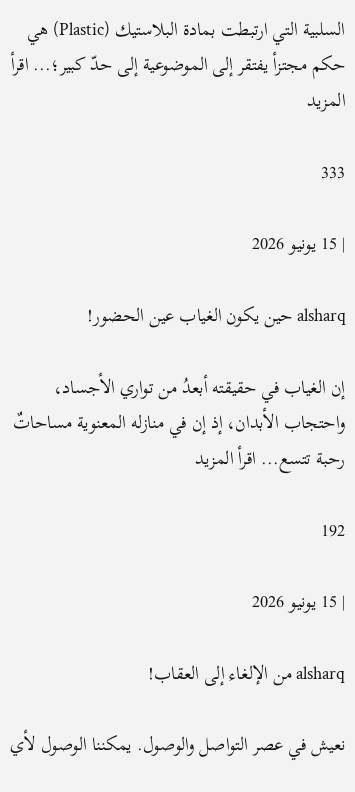السلبية التي ارتبطت بمادة البلاستيك (Plastic) هي حكم مجتزأ يفتقر إلى الموضوعية إلى حدّ كبير؛... اقرأ المزيد

333

| 15 يونيو 2026

alsharq حين يكون الغياب عين الحضور!

إن الغياب في حقيقته أبعدُ من تواري الأجساد، واحتجاب الأبدان، إذ إن في منازله المعنوية مساحاتٌ رحبة تتسع... اقرأ المزيد

192

| 15 يونيو 2026

alsharq من الإلغاء إلى العقاب!

نعيش في عصر التواصل والوصول. يمكننا الوصول لأي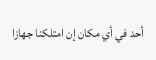أحد في أي مكان إن امتلكنا جهازا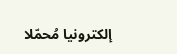إلكترونيا مُحمّلا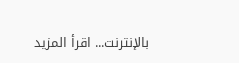بالإنترنت... اقرأ المزيد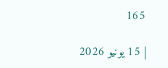165

| 15 يونيو 2026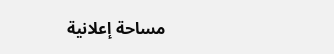مساحة إعلانية